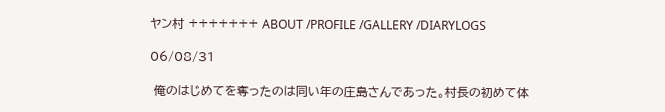ヤン村 +++++++ ABOUT /PROFILE /GALLERY /DIARYLOGS

06/08/31

 俺のはじめてを奪ったのは同い年の庄島さんであった。村長の初めて体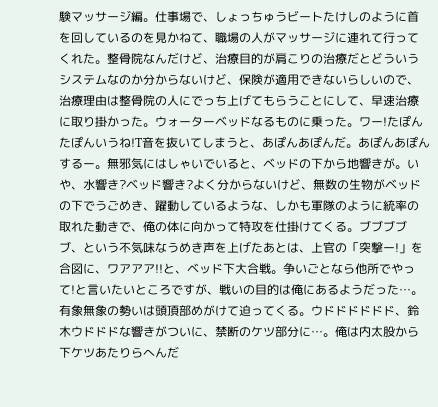験マッサージ編。仕事場で、しょっちゅうビートたけしのように首を回しているのを見かねて、職場の人がマッサージに連れて行ってくれた。整骨院なんだけど、治療目的が肩こりの治療だとどういうシステムなのか分からないけど、保険が適用できないらしいので、治療理由は整骨院の人にでっち上げてもらうことにして、早速治療に取り掛かった。ウォーターベッドなるものに乗った。ワー!たぽんたぽんいうね!T音を抜いてしまうと、あぽんあぽんだ。あぽんあぽんするー。無邪気にはしゃいでいると、ベッドの下から地響きが。いや、水響き?ベッド響き?よく分からないけど、無数の生物がベッドの下でうごめき、躍動しているような、しかも軍隊のように統率の取れた動きで、俺の体に向かって特攻を仕掛けてくる。ブブブブブ、という不気味なうめき声を上げたあとは、上官の「突撃ー!」を合図に、ワアアア!!と、ベッド下大合戦。争いごとなら他所でやって!と言いたいところですが、戦いの目的は俺にあるようだった…。有象無象の勢いは頭頂部めがけて迫ってくる。ウドドドドドド、鈴木ウドドドな響きがついに、禁断のケツ部分に…。俺は内太股から下ケツあたりらへんだ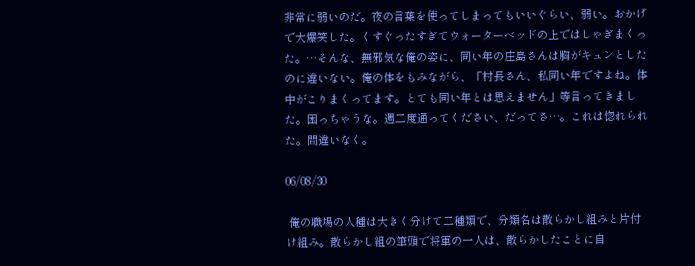非常に弱いのだ。夜の言葉を使ってしまってもいいぐらい、弱い。おかげで大爆笑した。くすぐったすぎてウォーターベッドの上ではしゃぎまくった。…そんな、無邪気な俺の姿に、同い年の庄島さんは胸がキュンとしたのに違いない。俺の体をもみながら、「村長さん、私同い年ですよね。体中がこりまくってます。とても同い年とは思えません」等言ってきました。困っちゃうな。週二度通ってください、だってさ…。これは惚れられた。間違いなく。

06/08/30

 俺の職場の人種は大きく分けて二種類で、分類名は散らかし組みと片付け組み。散らかし組の筆頭で将軍の一人は、散らかしたことに自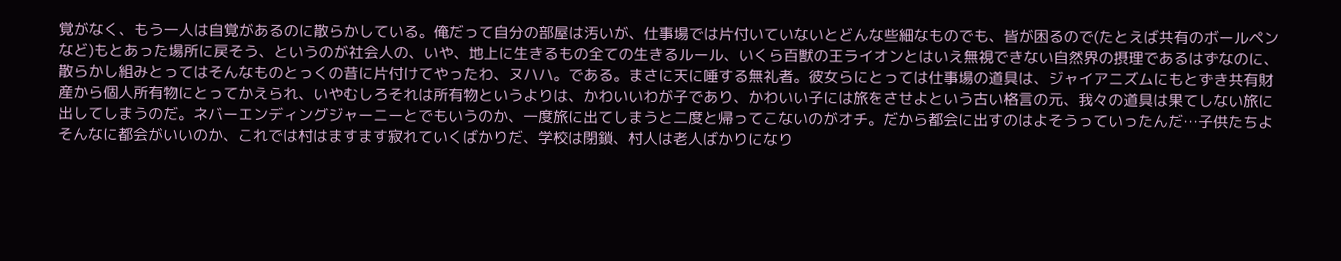覚がなく、もう一人は自覚があるのに散らかしている。俺だって自分の部屋は汚いが、仕事場では片付いていないとどんな些細なものでも、皆が困るので(たとえば共有のボールペンなど)もとあった場所に戻そう、というのが社会人の、いや、地上に生きるもの全ての生きるルール、いくら百獣の王ライオンとはいえ無視できない自然界の摂理であるはずなのに、散らかし組みとってはそんなものとっくの昔に片付けてやったわ、ヌハハ。である。まさに天に唾する無礼者。彼女らにとっては仕事場の道具は、ジャイアニズムにもとずき共有財産から個人所有物にとってかえられ、いやむしろそれは所有物というよりは、かわいいわが子であり、かわいい子には旅をさせよという古い格言の元、我々の道具は果てしない旅に出してしまうのだ。ネバーエンディングジャーニーとでもいうのか、一度旅に出てしまうと二度と帰ってこないのがオチ。だから都会に出すのはよそうっていったんだ…子供たちよそんなに都会がいいのか、これでは村はますます寂れていくばかりだ、学校は閉鎖、村人は老人ばかりになり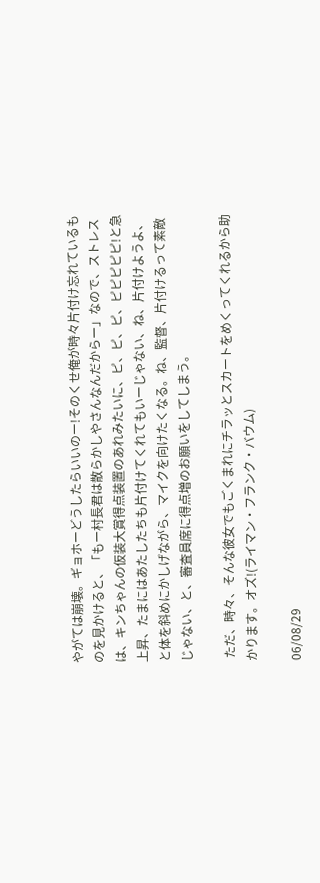やがては崩壊。ギョホーどうしたらいいのー!そのくせ俺が時々片付け忘れているものを見かけると、「もー村長君は散らかしやさんなんだからー」なので、ストレスは、キンちゃんの仮装大賞得点装置のあれみたいに、ピ、ピ、ピ、ピピピピピ!と急上昇、たまにはあたしたちも片付けてくれてもいーじゃない、ね、片付けようよ、と体を斜めにかしげながら、マイクを向けたくなる。ね、監督、片付けるって素敵じゃない、と、審査員席に得点増のお願いをしてしまう。

 ただ、時々、そんな彼女でもごくまれにチラッとスカートをめくってくれるから助かります。オズ!(ライマン・フランク・バウム)

06/08/29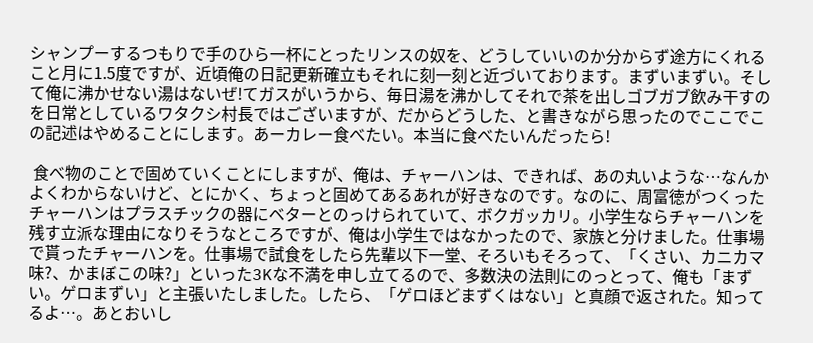シャンプーするつもりで手のひら一杯にとったリンスの奴を、どうしていいのか分からず途方にくれること月に1.5度ですが、近頃俺の日記更新確立もそれに刻一刻と近づいております。まずいまずい。そして俺に沸かせない湯はないぜ!てガスがいうから、毎日湯を沸かしてそれで茶を出しゴブガブ飲み干すのを日常としているワタクシ村長ではございますが、だからどうした、と書きながら思ったのでここでこの記述はやめることにします。あーカレー食べたい。本当に食べたいんだったら!

 食べ物のことで固めていくことにしますが、俺は、チャーハンは、できれば、あの丸いような…なんかよくわからないけど、とにかく、ちょっと固めてあるあれが好きなのです。なのに、周富徳がつくったチャーハンはプラスチックの器にベターとのっけられていて、ボクガッカリ。小学生ならチャーハンを残す立派な理由になりそうなところですが、俺は小学生ではなかったので、家族と分けました。仕事場で貰ったチャーハンを。仕事場で試食をしたら先輩以下一堂、そろいもそろって、「くさい、カニカマ味?、かまぼこの味?」といった3Kな不満を申し立てるので、多数決の法則にのっとって、俺も「まずい。ゲロまずい」と主張いたしました。したら、「ゲロほどまずくはない」と真顔で返された。知ってるよ…。あとおいし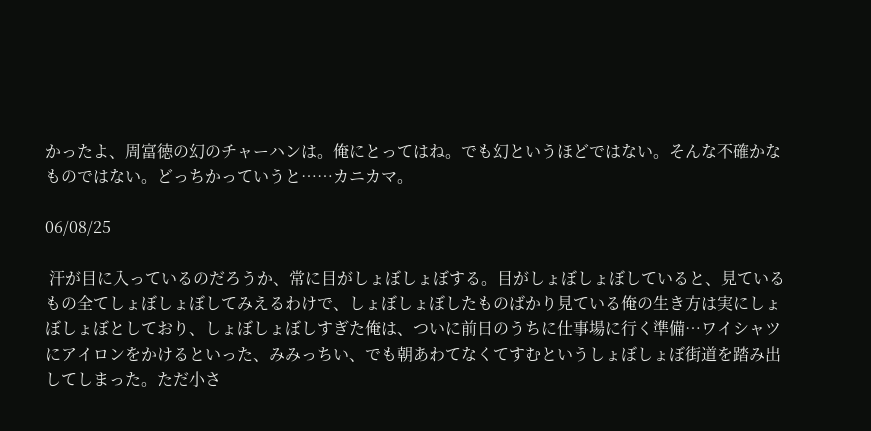かったよ、周富徳の幻のチャーハンは。俺にとってはね。でも幻というほどではない。そんな不確かなものではない。どっちかっていうと……カニカマ。

06/08/25

 汗が目に入っているのだろうか、常に目がしょぼしょぼする。目がしょぼしょぼしていると、見ているもの全てしょぼしょぼしてみえるわけで、しょぼしょぼしたものばかり見ている俺の生き方は実にしょぼしょぼとしており、しょぼしょぼしすぎた俺は、ついに前日のうちに仕事場に行く準備…ワイシャツにアイロンをかけるといった、みみっちい、でも朝あわてなくてすむというしょぼしょぼ街道を踏み出してしまった。ただ小さ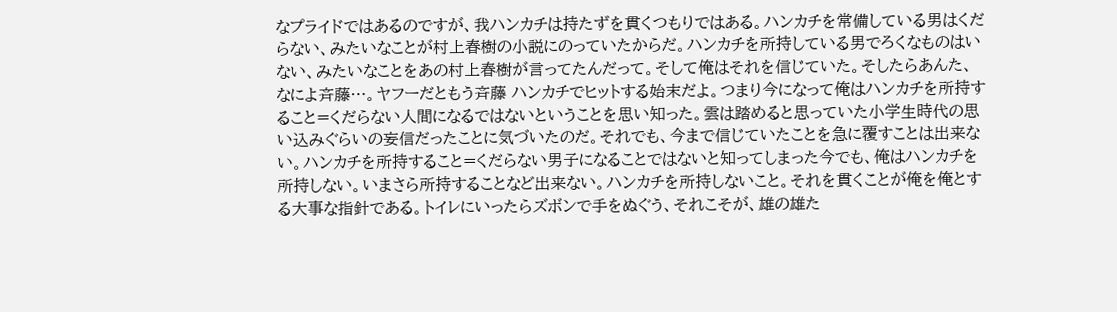なプライドではあるのですが、我ハンカチは持たずを貫くつもりではある。ハンカチを常備している男はくだらない、みたいなことが村上春樹の小説にのっていたからだ。ハンカチを所持している男でろくなものはいない、みたいなことをあの村上春樹が言ってたんだって。そして俺はそれを信じていた。そしたらあんた、なによ斉藤…。ヤフーだともう斉藤 ハンカチでヒットする始末だよ。つまり今になって俺はハンカチを所持すること=くだらない人間になるではないということを思い知った。雲は踏めると思っていた小学生時代の思い込みぐらいの妄信だったことに気づいたのだ。それでも、今まで信じていたことを急に覆すことは出来ない。ハンカチを所持すること=くだらない男子になることではないと知ってしまった今でも、俺はハンカチを所持しない。いまさら所持することなど出来ない。ハンカチを所持しないこと。それを貫くことが俺を俺とする大事な指針である。トイレにいったらズボンで手をぬぐう、それこそが、雄の雄た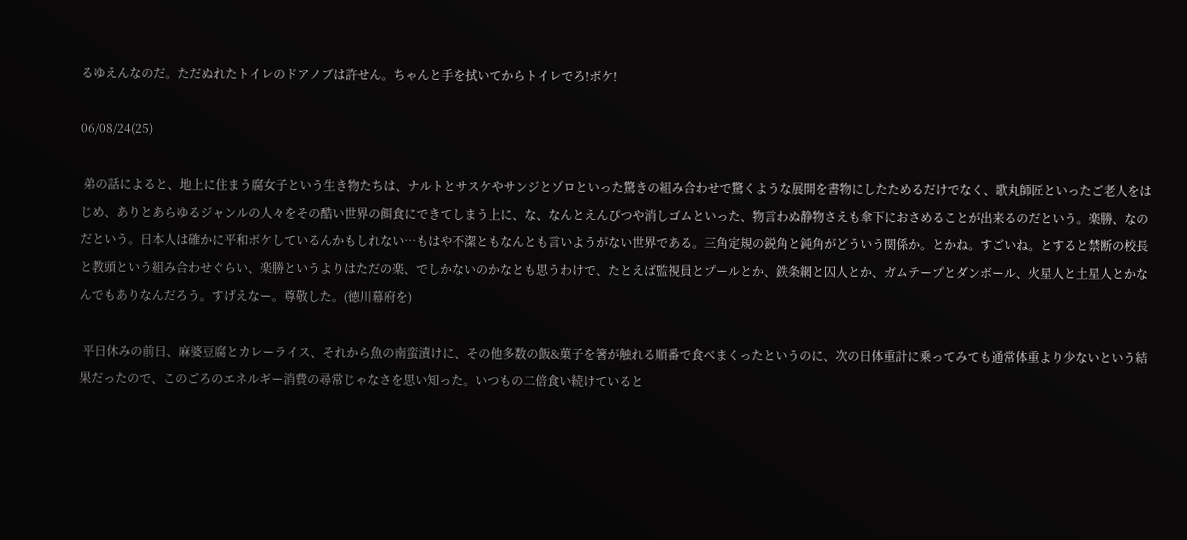るゆえんなのだ。ただぬれたトイレのドアノブは許せん。ちゃんと手を拭いてからトイレでろ!ボケ!

06/08/24(25)

 弟の話によると、地上に住まう腐女子という生き物たちは、ナルトとサスケやサンジとゾロといった驚きの組み合わせで驚くような展開を書物にしたためるだけでなく、歌丸師匠といったご老人をはじめ、ありとあらゆるジャンルの人々をその酷い世界の餌食にできてしまう上に、な、なんとえんぴつや消しゴムといった、物言わぬ静物さえも傘下におさめることが出来るのだという。楽勝、なのだという。日本人は確かに平和ボケしているんかもしれない…もはや不潔ともなんとも言いようがない世界である。三角定規の鋭角と鈍角がどういう関係か。とかね。すごいね。とすると禁断の校長と教頭という組み合わせぐらい、楽勝というよりはただの楽、でしかないのかなとも思うわけで、たとえば監視員とプールとか、鉄条網と囚人とか、ガムテープとダンボール、火星人と土星人とかなんでもありなんだろう。すげえなー。尊敬した。(徳川幕府を)

 平日休みの前日、麻婆豆腐とカレーライス、それから魚の南蛮漬けに、その他多数の飯&菓子を箸が触れる順番で食べまくったというのに、次の日体重計に乗ってみても通常体重より少ないという結果だったので、このごろのエネルギー消費の尋常じゃなさを思い知った。いつもの二倍食い続けていると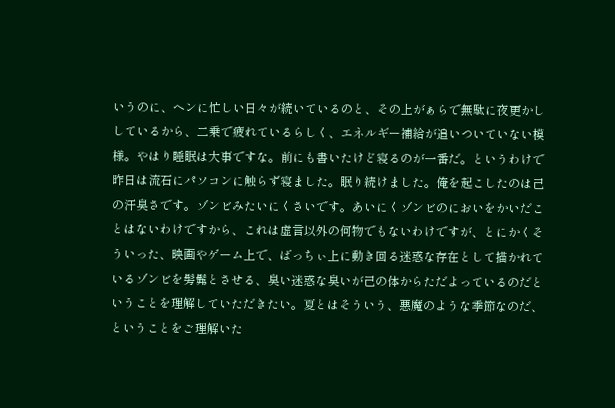いうのに、ヘンに忙しい日々が続いているのと、その上がぁらで無駄に夜更かししているから、二乗で疲れているらしく、エネルギー補給が追いついていない模様。やはり睡眠は大事ですな。前にも書いたけど寝るのが一番だ。というわけで昨日は流石にパソコンに触らず寝ました。眠り続けました。俺を起こしたのは己の汗臭さです。ゾンビみたいにくさいです。あいにくゾンビのにおいをかいだことはないわけですから、これは虚言以外の何物でもないわけですが、とにかくそういった、映画やゲーム上で、ばっちぃ上に動き回る迷惑な存在として描かれているゾンビを髣髴とさせる、臭い迷惑な臭いが己の体からただよっているのだということを理解していただきたい。夏とはそういう、悪魔のような季節なのだ、ということをご理解いた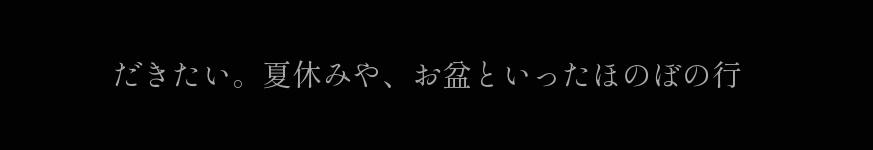だきたい。夏休みや、お盆といったほのぼの行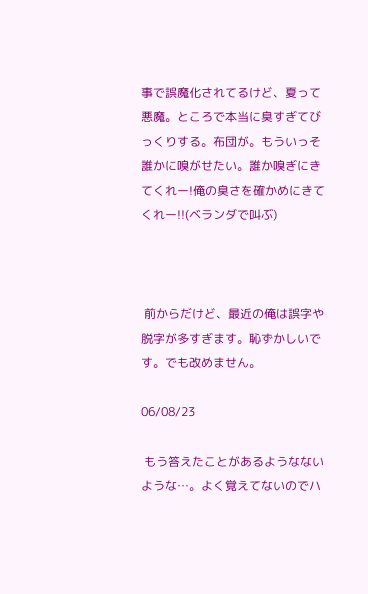事で誤魔化されてるけど、夏って悪魔。ところで本当に臭すぎてびっくりする。布団が。もういっそ誰かに嗅がせたい。誰か嗅ぎにきてくれー!俺の臭さを確かめにきてくれー!!(ベランダで叫ぶ)



 前からだけど、最近の俺は誤字や脱字が多すぎます。恥ずかしいです。でも改めません。

06/08/23

 もう答えたことがあるようなないような…。よく覚えてないのでハ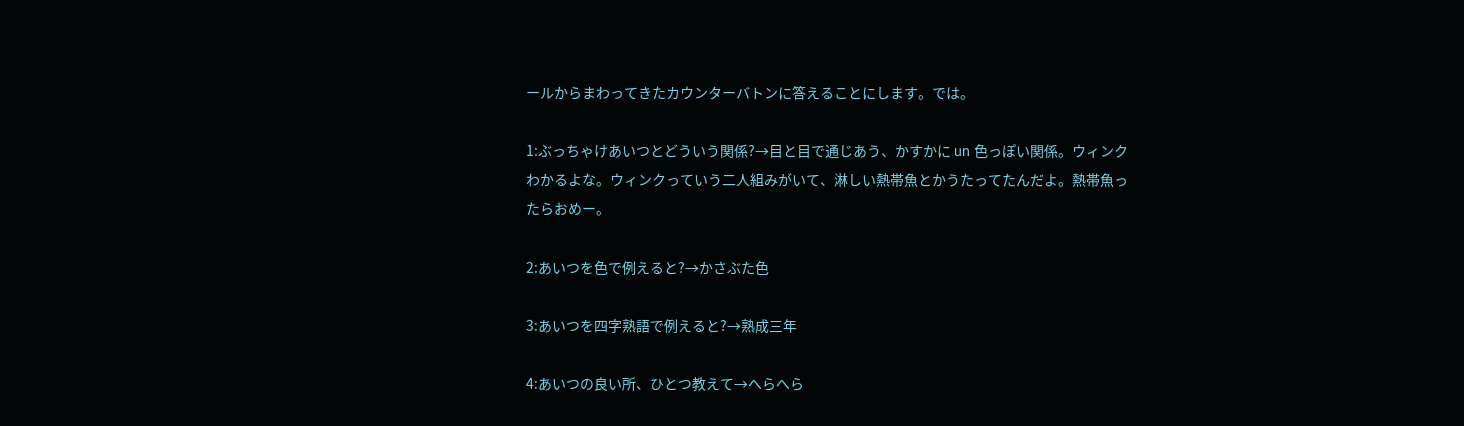ールからまわってきたカウンターバトンに答えることにします。では。

1:ぶっちゃけあいつとどういう関係?→目と目で通じあう、かすかに un 色っぽい関係。ウィンクわかるよな。ウィンクっていう二人組みがいて、淋しい熱帯魚とかうたってたんだよ。熱帯魚ったらおめー。

2:あいつを色で例えると?→かさぶた色

3:あいつを四字熟語で例えると?→熟成三年

4:あいつの良い所、ひとつ教えて→へらへら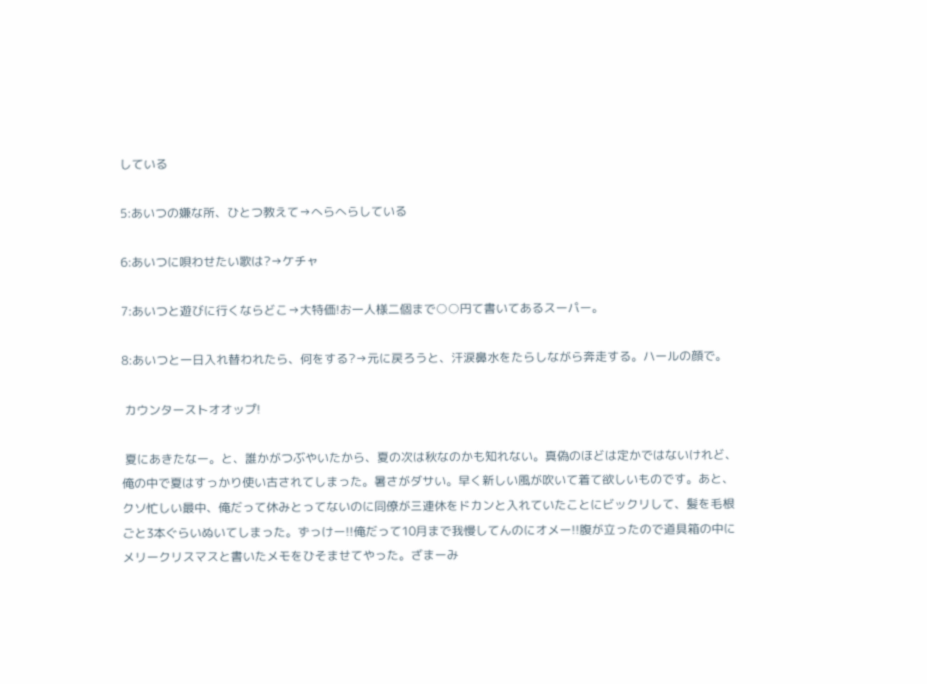している

5:あいつの嫌な所、ひとつ教えて→へらへらしている

6:あいつに唄わせたい歌は?→ケチャ

7:あいつと遊びに行くならどこ→大特価!お一人様二個まで○○円て書いてあるスーパー。

8:あいつと一日入れ替われたら、何をする?→元に戻ろうと、汗涙鼻水をたらしながら奔走する。ハールの顔で。

 カウンターストオオップ!

 夏にあきたなー。と、誰かがつぶやいたから、夏の次は秋なのかも知れない。真偽のほどは定かではないけれど、俺の中で夏はすっかり使い古されてしまった。暑さがダサい。早く新しい風が吹いて着て欲しいものです。あと、クソ忙しい最中、俺だって休みとってないのに同僚が三連休をドカンと入れていたことにビックリして、髪を毛根ごと3本ぐらいぬいてしまった。ずっけー!!俺だって10月まで我慢してんのにオメー!!腹が立ったので道具箱の中にメリークリスマスと書いたメモをひそませてやった。ざまーみ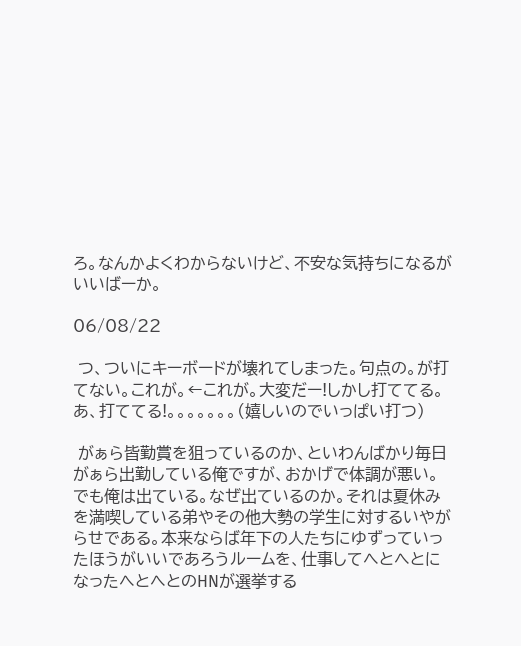ろ。なんかよくわからないけど、不安な気持ちになるがいいばーか。

06/08/22

 つ、ついにキーボードが壊れてしまった。句点の。が打てない。これが。←これが。大変だー!しかし打ててる。あ、打ててる!。。。。。。。(嬉しいのでいっぱい打つ)

 がぁら皆勤賞を狙っているのか、といわんばかり毎日がぁら出勤している俺ですが、おかげで体調が悪い。でも俺は出ている。なぜ出ているのか。それは夏休みを満喫している弟やその他大勢の学生に対するいやがらせである。本来ならば年下の人たちにゆずっていったほうがいいであろうルームを、仕事してへとへとになったへとへとのHNが選挙する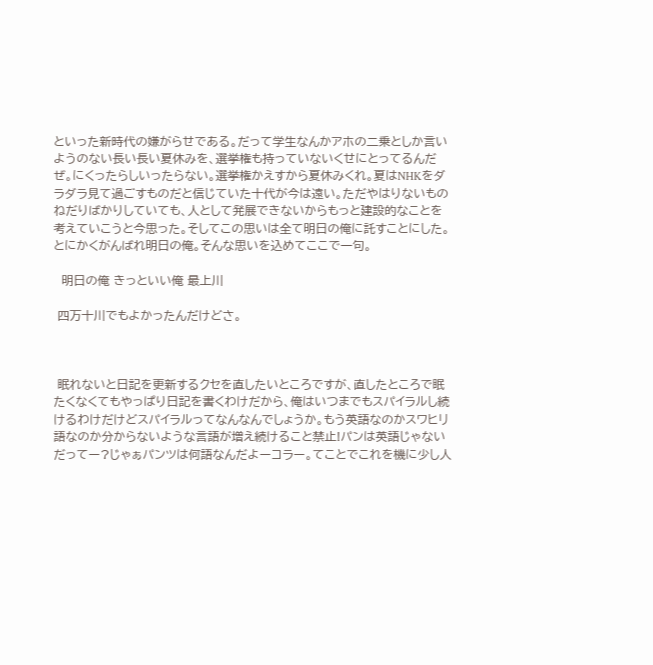といった新時代の嫌がらせである。だって学生なんかアホの二乗としか言いようのない長い長い夏休みを、選挙権も持っていないくせにとってるんだぜ。にくったらしいったらない。選挙権かえすから夏休みくれ。夏はNHKをダラダラ見て過ごすものだと信じていた十代が今は遠い。ただやはりないものねだりばかりしていても、人として発展できないからもっと建設的なことを考えていこうと今思った。そしてこの思いは全て明日の俺に託すことにした。とにかくがんばれ明日の俺。そんな思いを込めてここで一句。

  明日の俺 きっといい俺 最上川

 四万十川でもよかったんだけどさ。



 眠れないと日記を更新するクセを直したいところですが、直したところで眠たくなくてもやっぱり日記を書くわけだから、俺はいつまでもスパイラルし続けるわけだけどスパイラルってなんなんでしょうか。もう英語なのかスワヒリ語なのか分からないような言語が増え続けること禁止!パンは英語じゃないだってー?じゃぁパンツは何語なんだよーコラー。てことでこれを機に少し人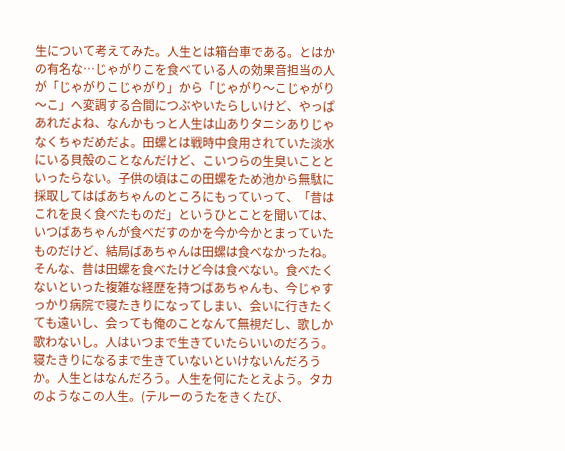生について考えてみた。人生とは箱台車である。とはかの有名な…じゃがりこを食べている人の効果音担当の人が「じゃがりこじゃがり」から「じゃがり〜こじゃがり〜こ」へ変調する合間につぶやいたらしいけど、やっぱあれだよね、なんかもっと人生は山ありタニシありじゃなくちゃだめだよ。田螺とは戦時中食用されていた淡水にいる貝殻のことなんだけど、こいつらの生臭いことといったらない。子供の頃はこの田螺をため池から無駄に採取してはばあちゃんのところにもっていって、「昔はこれを良く食べたものだ」というひとことを聞いては、いつばあちゃんが食べだすのかを今か今かとまっていたものだけど、結局ばあちゃんは田螺は食べなかったね。そんな、昔は田螺を食べたけど今は食べない。食べたくないといった複雑な経歴を持つばあちゃんも、今じゃすっかり病院で寝たきりになってしまい、会いに行きたくても遠いし、会っても俺のことなんて無視だし、歌しか歌わないし。人はいつまで生きていたらいいのだろう。寝たきりになるまで生きていないといけないんだろうか。人生とはなんだろう。人生を何にたとえよう。タカのようなこの人生。(テルーのうたをきくたび、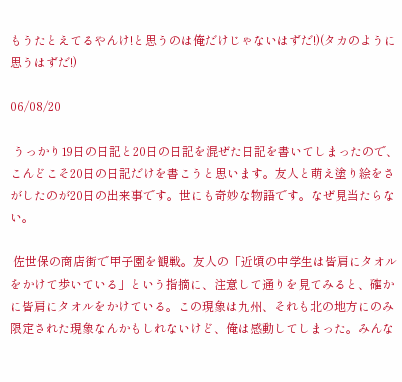もうたとえてるやんけ!と思うのは俺だけじゃないはずだ!)(タカのように思うはずだ!)

06/08/20

 うっかり19日の日記と20日の日記を混ぜた日記を書いてしまったので、こんどこそ20日の日記だけを書こうと思います。友人と萌え塗り絵をさがしたのが20日の出来事です。世にも奇妙な物語です。なぜ見当たらない。

 佐世保の商店街で甲子園を観戦。友人の「近頃の中学生は皆肩にタオルをかけて歩いている」という指摘に、注意して通りを見てみると、確かに皆肩にタオルをかけている。この現象は九州、それも北の地方にのみ限定された現象なんかもしれないけど、俺は感動してしまった。みんな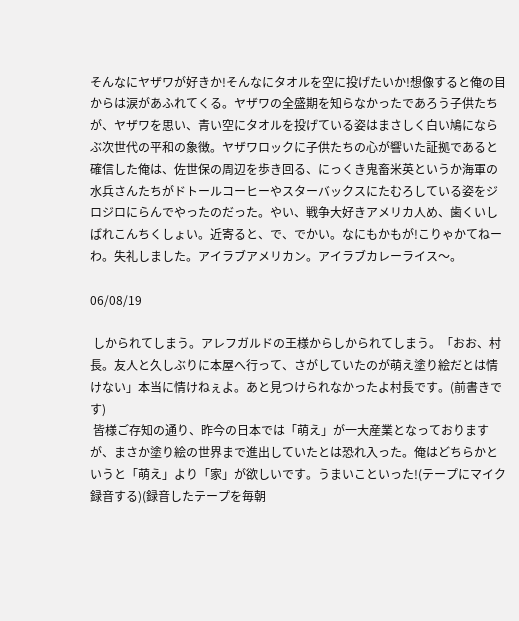そんなにヤザワが好きか!そんなにタオルを空に投げたいか!想像すると俺の目からは涙があふれてくる。ヤザワの全盛期を知らなかったであろう子供たちが、ヤザワを思い、青い空にタオルを投げている姿はまさしく白い鳩にならぶ次世代の平和の象徴。ヤザワロックに子供たちの心が響いた証拠であると確信した俺は、佐世保の周辺を歩き回る、にっくき鬼畜米英というか海軍の水兵さんたちがドトールコーヒーやスターバックスにたむろしている姿をジロジロにらんでやったのだった。やい、戦争大好きアメリカ人め、歯くいしばれこんちくしょい。近寄ると、で、でかい。なにもかもが!こりゃかてねーわ。失礼しました。アイラブアメリカン。アイラブカレーライス〜。

06/08/19

 しかられてしまう。アレフガルドの王様からしかられてしまう。「おお、村長。友人と久しぶりに本屋へ行って、さがしていたのが萌え塗り絵だとは情けない」本当に情けねぇよ。あと見つけられなかったよ村長です。(前書きです)
 皆様ご存知の通り、昨今の日本では「萌え」が一大産業となっておりますが、まさか塗り絵の世界まで進出していたとは恐れ入った。俺はどちらかというと「萌え」より「家」が欲しいです。うまいこといった!(テープにマイク録音する)(録音したテープを毎朝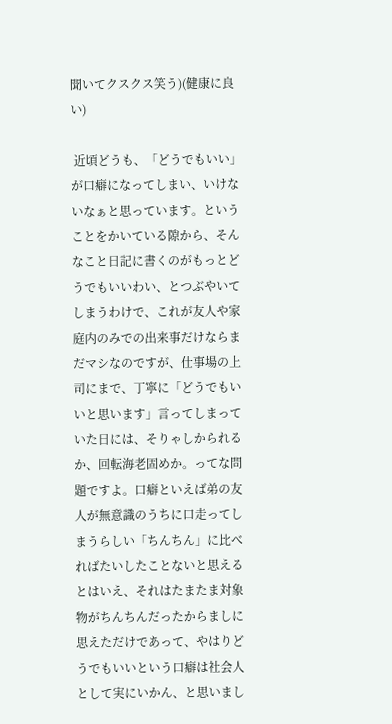聞いてクスクス笑う)(健康に良い)

 近頃どうも、「どうでもいい」が口癖になってしまい、いけないなぁと思っています。ということをかいている隙から、そんなこと日記に書くのがもっとどうでもいいわい、とつぶやいてしまうわけで、これが友人や家庭内のみでの出来事だけならまだマシなのですが、仕事場の上司にまで、丁寧に「どうでもいいと思います」言ってしまっていた日には、そりゃしかられるか、回転海老固めか。ってな問題ですよ。口癖といえば弟の友人が無意識のうちに口走ってしまうらしい「ちんちん」に比べればたいしたことないと思えるとはいえ、それはたまたま対象物がちんちんだったからましに思えただけであって、やはりどうでもいいという口癖は社会人として実にいかん、と思いまし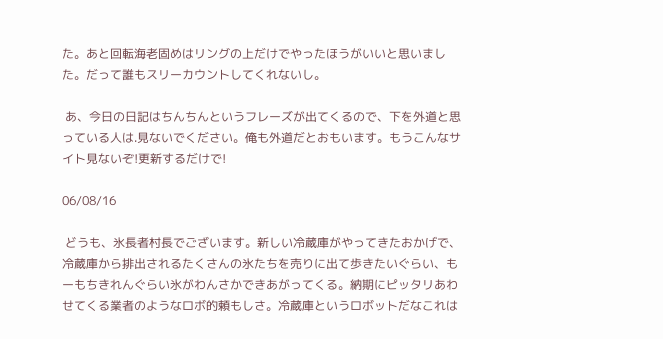た。あと回転海老固めはリングの上だけでやったほうがいいと思いました。だって誰もスリーカウントしてくれないし。

 あ、今日の日記はちんちんというフレーズが出てくるので、下を外道と思っている人は.見ないでください。俺も外道だとおもいます。もうこんなサイト見ないぞ!更新するだけで!

06/08/16

 どうも、氷長者村長でございます。新しい冷蔵庫がやってきたおかげで、冷蔵庫から排出されるたくさんの氷たちを売りに出て歩きたいぐらい、もーもちきれんぐらい氷がわんさかできあがってくる。納期にピッタリあわせてくる業者のようなロボ的頼もしさ。冷蔵庫というロボットだなこれは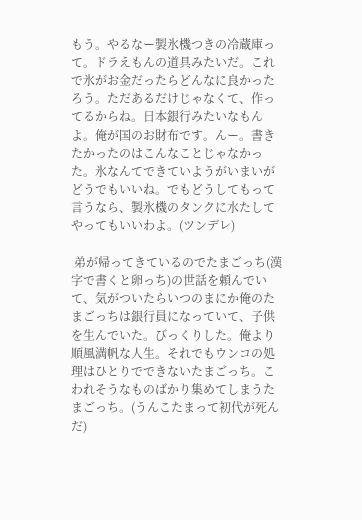もう。やるなー製氷機つきの冷蔵庫って。ドラえもんの道具みたいだ。これで氷がお金だったらどんなに良かったろう。ただあるだけじゃなくて、作ってるからね。日本銀行みたいなもんよ。俺が国のお財布です。んー。書きたかったのはこんなことじゃなかった。氷なんてできていようがいまいがどうでもいいね。でもどうしてもって言うなら、製氷機のタンクに水たしてやってもいいわよ。(ツンデレ)

 弟が帰ってきているのでたまごっち(漢字で書くと卵っち)の世話を頼んでいて、気がついたらいつのまにか俺のたまごっちは銀行員になっていて、子供を生んでいた。びっくりした。俺より順風満帆な人生。それでもウンコの処理はひとりでできないたまごっち。こわれそうなものばかり集めてしまうたまごっち。(うんこたまって初代が死んだ)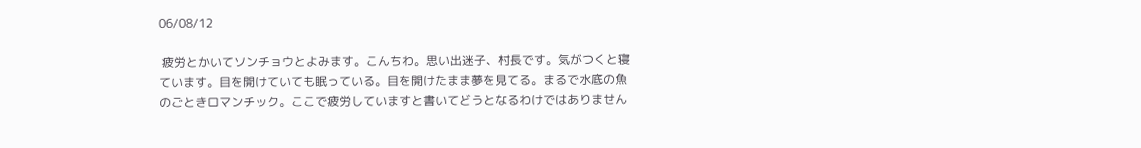06/08/12

 疲労とかいてソンチョウとよみます。こんちわ。思い出迷子、村長です。気がつくと寝ています。目を開けていても眠っている。目を開けたまま夢を見てる。まるで水底の魚のごときロマンチック。ここで疲労していますと書いてどうとなるわけではありません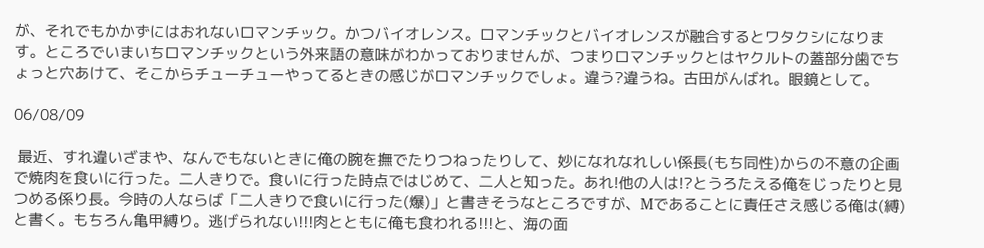が、それでもかかずにはおれないロマンチック。かつバイオレンス。ロマンチックとバイオレンスが融合するとワタクシになります。ところでいまいちロマンチックという外来語の意味がわかっておりませんが、つまりロマンチックとはヤクルトの蓋部分歯でちょっと穴あけて、そこからチューチューやってるときの感じがロマンチックでしょ。違う?違うね。古田がんばれ。眼鏡として。

06/08/09

 最近、すれ違いざまや、なんでもないときに俺の腕を撫でたりつねったりして、妙になれなれしい係長(もち同性)からの不意の企画で焼肉を食いに行った。二人きりで。食いに行った時点ではじめて、二人と知った。あれ!他の人は!?とうろたえる俺をじったりと見つめる係り長。今時の人ならば「二人きりで食いに行った(爆)」と書きそうなところですが、Mであることに責任さえ感じる俺は(縛)と書く。もちろん亀甲縛り。逃げられない!!!肉とともに俺も食われる!!!と、海の面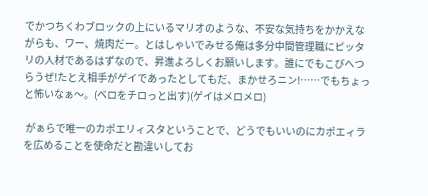でかつちくわブロックの上にいるマリオのような、不安な気持ちをかかえながらも、ワー、焼肉だー。とはしゃいでみせる俺は多分中間管理職にピッタリの人材であるはずなので、昇進よろしくお願いします。誰にでもこびへつらうぜ!たとえ相手がゲイであったとしてもだ、まかせろニン!……でもちょっと怖いなぁ〜。(ベロをチロっと出す)(ゲイはメロメロ)

 がぁらで唯一のカポエリィスタということで、どうでもいいのにカポエィラを広めることを使命だと勘違いしてお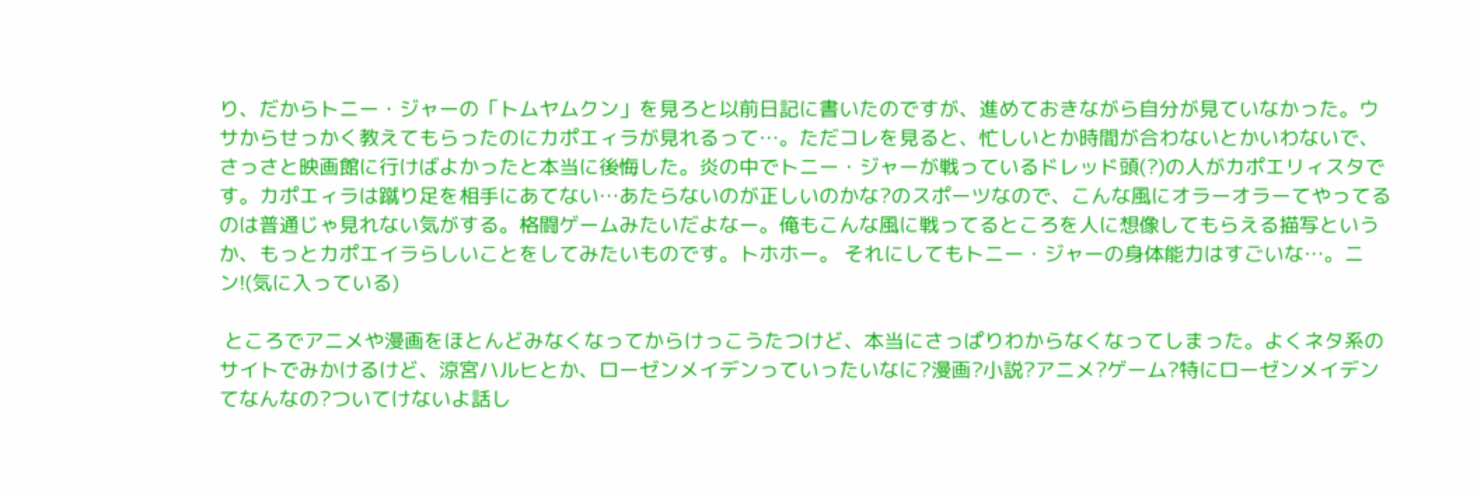り、だからトニー・ジャーの「トムヤムクン」を見ろと以前日記に書いたのですが、進めておきながら自分が見ていなかった。ウサからせっかく教えてもらったのにカポエィラが見れるって…。ただコレを見ると、忙しいとか時間が合わないとかいわないで、さっさと映画館に行けばよかったと本当に後悔した。炎の中でトニー・ジャーが戦っているドレッド頭(?)の人がカポエリィスタです。カポエィラは蹴り足を相手にあてない…あたらないのが正しいのかな?のスポーツなので、こんな風にオラーオラーてやってるのは普通じゃ見れない気がする。格闘ゲームみたいだよなー。俺もこんな風に戦ってるところを人に想像してもらえる描写というか、もっとカポエイラらしいことをしてみたいものです。トホホー。 それにしてもトニー・ジャーの身体能力はすごいな…。ニン!(気に入っている)

 ところでアニメや漫画をほとんどみなくなってからけっこうたつけど、本当にさっぱりわからなくなってしまった。よくネタ系のサイトでみかけるけど、涼宮ハルヒとか、ローゼンメイデンっていったいなに?漫画?小説?アニメ?ゲーム?特にローゼンメイデンてなんなの?ついてけないよ話し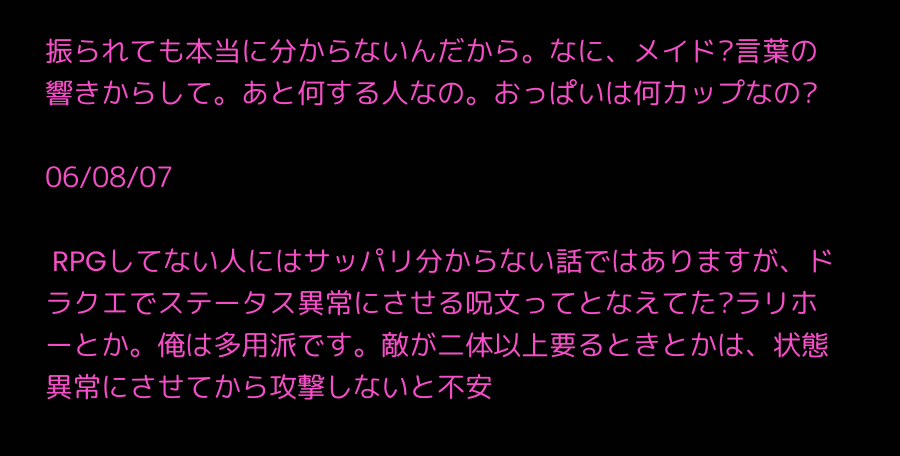振られても本当に分からないんだから。なに、メイド?言葉の響きからして。あと何する人なの。おっぱいは何カップなの?

06/08/07

 RPGしてない人にはサッパリ分からない話ではありますが、ドラクエでステータス異常にさせる呪文ってとなえてた?ラリホーとか。俺は多用派です。敵が二体以上要るときとかは、状態異常にさせてから攻撃しないと不安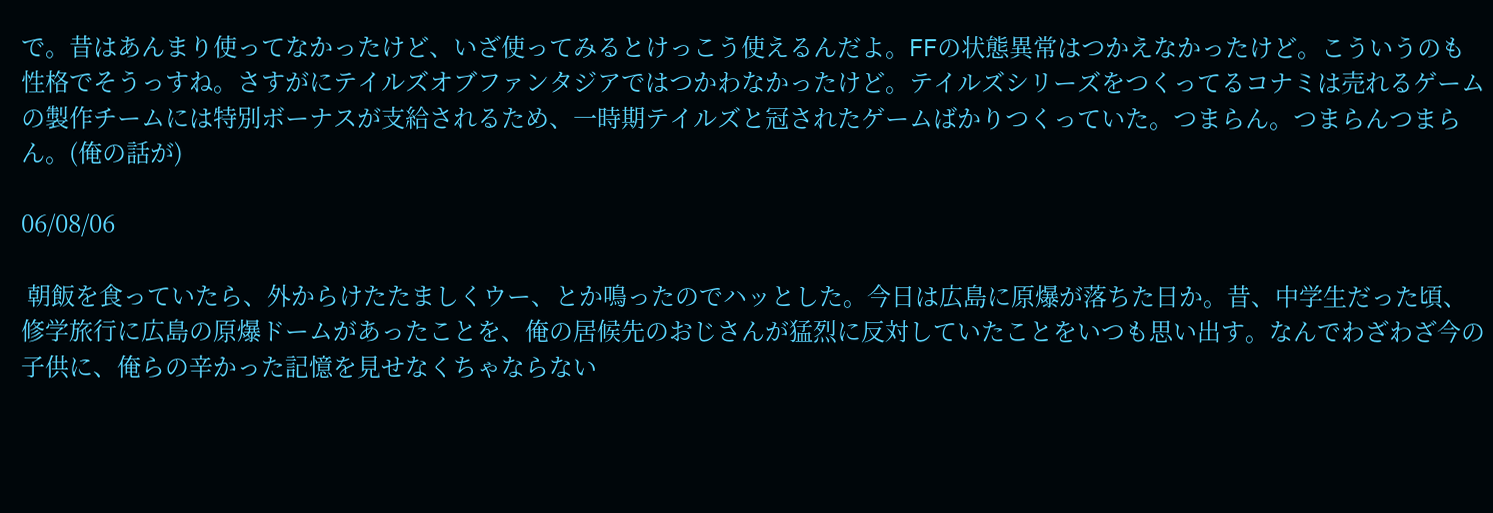で。昔はあんまり使ってなかったけど、いざ使ってみるとけっこう使えるんだよ。FFの状態異常はつかえなかったけど。こういうのも性格でそうっすね。さすがにテイルズオブファンタジアではつかわなかったけど。テイルズシリーズをつくってるコナミは売れるゲームの製作チームには特別ボーナスが支給されるため、一時期テイルズと冠されたゲームばかりつくっていた。つまらん。つまらんつまらん。(俺の話が)

06/08/06

 朝飯を食っていたら、外からけたたましくウー、とか鳴ったのでハッとした。今日は広島に原爆が落ちた日か。昔、中学生だった頃、修学旅行に広島の原爆ドームがあったことを、俺の居候先のおじさんが猛烈に反対していたことをいつも思い出す。なんでわざわざ今の子供に、俺らの辛かった記憶を見せなくちゃならない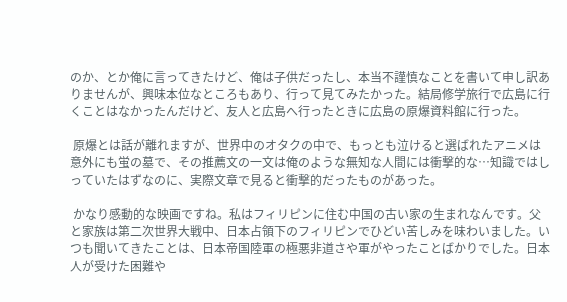のか、とか俺に言ってきたけど、俺は子供だったし、本当不謹慎なことを書いて申し訳ありませんが、興味本位なところもあり、行って見てみたかった。結局修学旅行で広島に行くことはなかったんだけど、友人と広島へ行ったときに広島の原爆資料館に行った。

 原爆とは話が離れますが、世界中のオタクの中で、もっとも泣けると選ばれたアニメは意外にも蛍の墓で、その推薦文の一文は俺のような無知な人間には衝撃的な…知識ではしっていたはずなのに、実際文章で見ると衝撃的だったものがあった。

 かなり感動的な映画ですね。私はフィリピンに住む中国の古い家の生まれなんです。父と家族は第二次世界大戦中、日本占領下のフィリピンでひどい苦しみを味わいました。いつも聞いてきたことは、日本帝国陸軍の極悪非道さや軍がやったことばかりでした。日本人が受けた困難や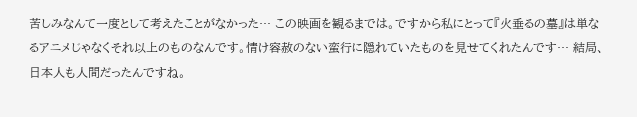苦しみなんて一度として考えたことがなかった… この映画を観るまでは。ですから私にとって『火垂るの墓』は単なるアニメじゃなくそれ以上のものなんです。情け容赦のない蛮行に隠れていたものを見せてくれたんです… 結局、日本人も人間だったんですね。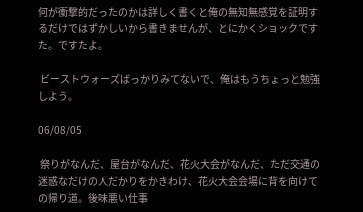何が衝撃的だったのかは詳しく書くと俺の無知無感覚を証明するだけではずかしいから書きませんが、とにかくショックですた。ですたよ。

 ビーストウォーズばっかりみてないで、俺はもうちょっと勉強しよう。

06/08/05

 祭りがなんだ、屋台がなんだ、花火大会がなんだ、ただ交通の迷惑なだけの人だかりをかきわけ、花火大会会場に背を向けての帰り道。後味悪い仕事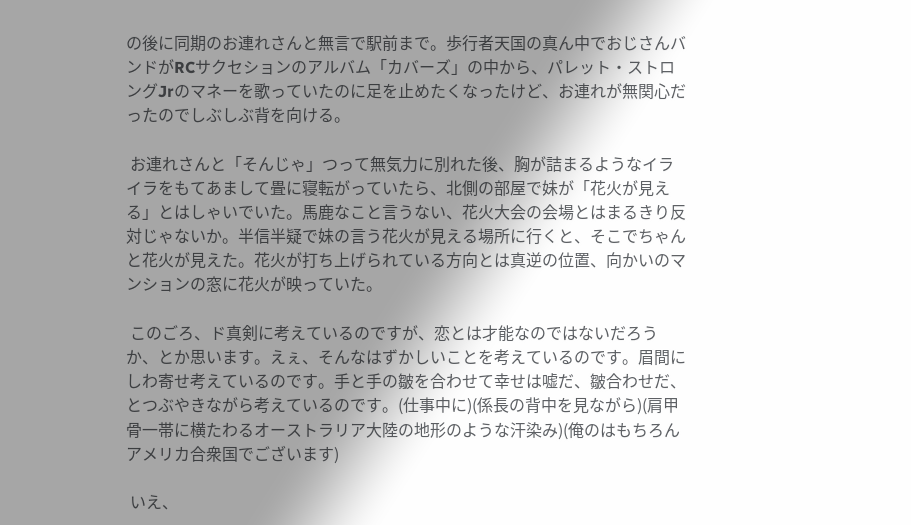の後に同期のお連れさんと無言で駅前まで。歩行者天国の真ん中でおじさんバンドがRCサクセションのアルバム「カバーズ」の中から、パレット・ストロングJrのマネーを歌っていたのに足を止めたくなったけど、お連れが無関心だったのでしぶしぶ背を向ける。

 お連れさんと「そんじゃ」つって無気力に別れた後、胸が詰まるようなイライラをもてあまして畳に寝転がっていたら、北側の部屋で妹が「花火が見える」とはしゃいでいた。馬鹿なこと言うない、花火大会の会場とはまるきり反対じゃないか。半信半疑で妹の言う花火が見える場所に行くと、そこでちゃんと花火が見えた。花火が打ち上げられている方向とは真逆の位置、向かいのマンションの窓に花火が映っていた。

 このごろ、ド真剣に考えているのですが、恋とは才能なのではないだろうか、とか思います。えぇ、そんなはずかしいことを考えているのです。眉間にしわ寄せ考えているのです。手と手の皺を合わせて幸せは嘘だ、皺合わせだ、とつぶやきながら考えているのです。(仕事中に)(係長の背中を見ながら)(肩甲骨一帯に横たわるオーストラリア大陸の地形のような汗染み)(俺のはもちろんアメリカ合衆国でございます)

 いえ、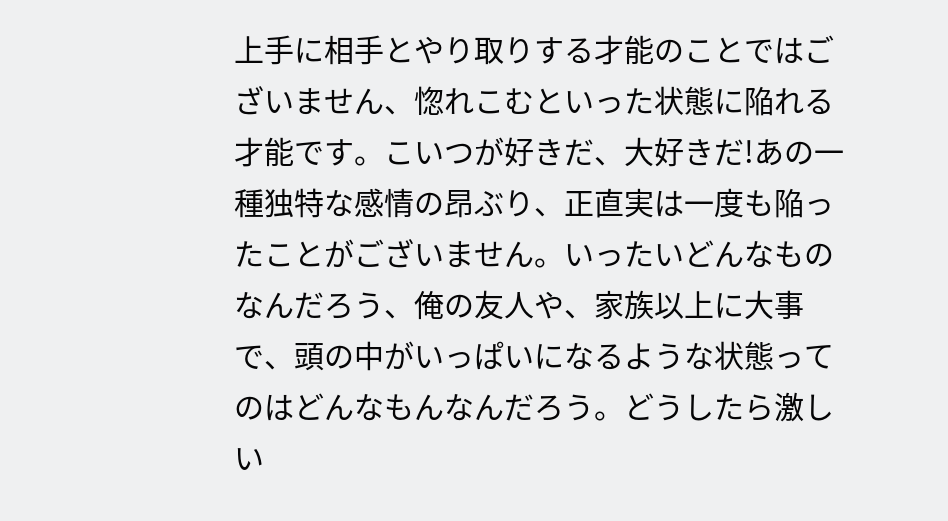上手に相手とやり取りする才能のことではございません、惚れこむといった状態に陥れる才能です。こいつが好きだ、大好きだ!あの一種独特な感情の昂ぶり、正直実は一度も陥ったことがございません。いったいどんなものなんだろう、俺の友人や、家族以上に大事で、頭の中がいっぱいになるような状態ってのはどんなもんなんだろう。どうしたら激しい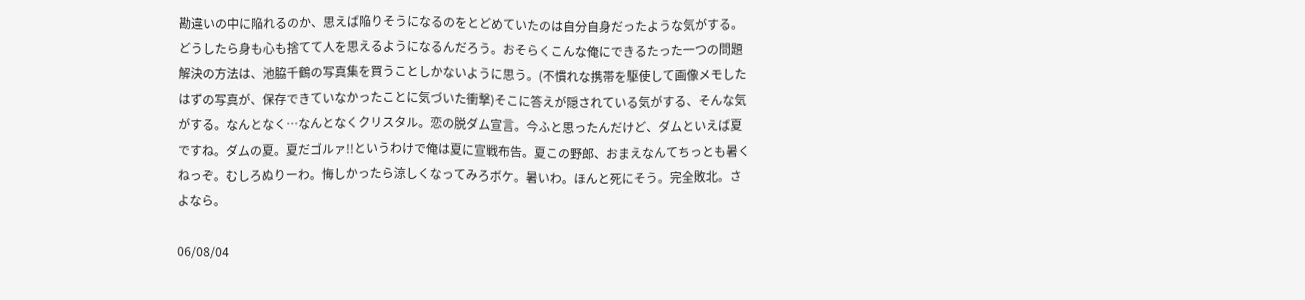勘違いの中に陥れるのか、思えば陥りそうになるのをとどめていたのは自分自身だったような気がする。どうしたら身も心も捨てて人を思えるようになるんだろう。おそらくこんな俺にできるたった一つの問題解決の方法は、池脇千鶴の写真集を買うことしかないように思う。(不慣れな携帯を駆使して画像メモしたはずの写真が、保存できていなかったことに気づいた衝撃)そこに答えが隠されている気がする、そんな気がする。なんとなく…なんとなくクリスタル。恋の脱ダム宣言。今ふと思ったんだけど、ダムといえば夏ですね。ダムの夏。夏だゴルァ!!というわけで俺は夏に宣戦布告。夏この野郎、おまえなんてちっとも暑くねっぞ。むしろぬりーわ。悔しかったら涼しくなってみろボケ。暑いわ。ほんと死にそう。完全敗北。さよなら。

06/08/04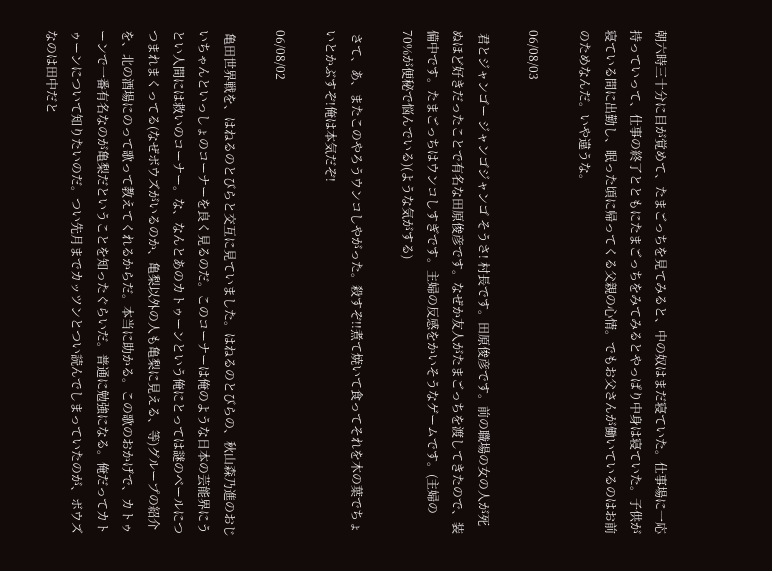朝六時三十分に目が覚めて、たまごっちを見てみると、中の奴はまだ寝ていた。仕事場に一応持っていって、仕事の終了とともにたまごっちをみてみるとやっぱり中身は寝ていた。子供が寝ている間に出勤し、眠った頃に帰ってくる父親の心情。でもお父さんが働いているのはお前のためなんだ。いや違うな。

06/08/03

 君とジャンゴー ジャンゴジャンゴ そうさ! 村長です。田原俊彦です。前の職場の女の人が死ぬほど好きだったことで有名な田原俊彦です。なぜか友人がたまごっちを渡してきたので、装備中です。たまごっちはウンコしすぎです。主婦の反感をかいそうなゲームです。(主婦の70%が便秘で悩んでいる)(ような気がする)

 さて、あ、またこのやろうウンコしやがった。殺すぞ!!煮て焼いて食ってそれを木の葉でちょいとかぶすぞ!俺は本気だぞ!

06/08/02

 亀田世界戦を、はねるのとびらと交互に見ていました。はねるのとびらの、秋山森乃進のおじいちゃんといっしょのコーナーを良く見るのだ。このコーナーは俺のような日本の芸能界にうとい人間には救いのコーナー。な、なんとあのカトゥーンという俺にとっては謎のベールにつつまれまくってる(なぜボウズがいるのか、亀梨以外の人も亀梨に見える、等)グループの紹介を、北の酒場にのって歌って教えてくれるからだ。本当に助かる。この歌のおかげで、カトゥーンで一番有名なのが亀梨だということを知ったぐらいだ。普通に勉強になる。俺だってカトゥーンについて知りたいのだ。つい先月までカッツンとつい読んでしまっていたのが、ボウズなのは田中だと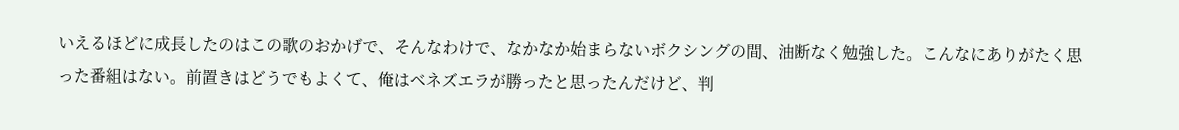いえるほどに成長したのはこの歌のおかげで、そんなわけで、なかなか始まらないボクシングの間、油断なく勉強した。こんなにありがたく思った番組はない。前置きはどうでもよくて、俺はベネズエラが勝ったと思ったんだけど、判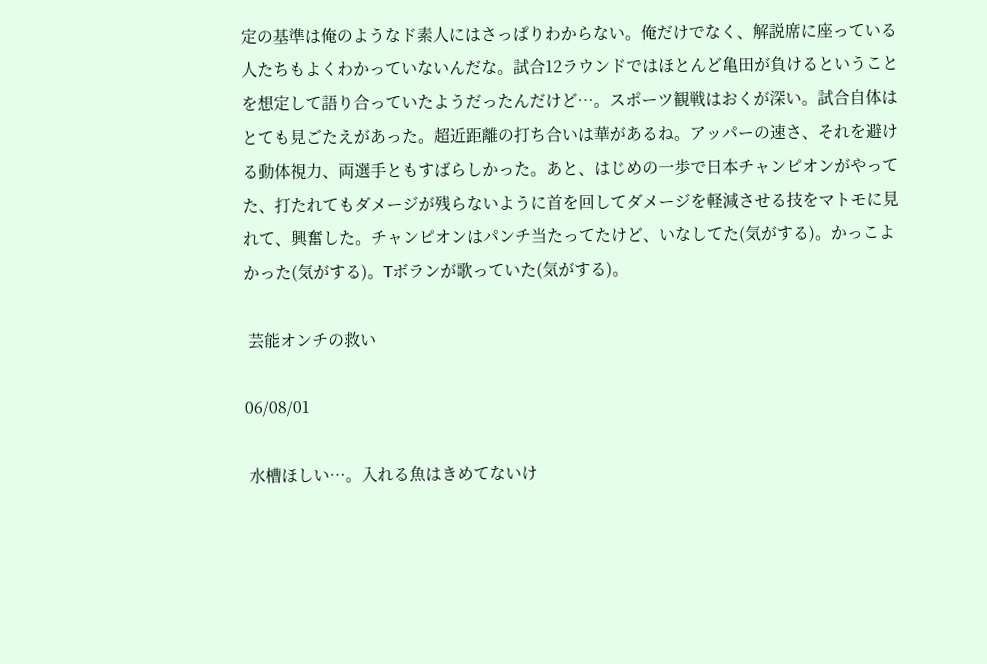定の基準は俺のようなド素人にはさっぱりわからない。俺だけでなく、解説席に座っている人たちもよくわかっていないんだな。試合12ラウンドではほとんど亀田が負けるということを想定して語り合っていたようだったんだけど…。スポーツ観戦はおくが深い。試合自体はとても見ごたえがあった。超近距離の打ち合いは華があるね。アッパーの速さ、それを避ける動体視力、両選手ともすばらしかった。あと、はじめの一歩で日本チャンピオンがやってた、打たれてもダメージが残らないように首を回してダメージを軽減させる技をマトモに見れて、興奮した。チャンピオンはパンチ当たってたけど、いなしてた(気がする)。かっこよかった(気がする)。Tボランが歌っていた(気がする)。

 芸能オンチの救い

06/08/01

 水槽ほしい…。入れる魚はきめてないけ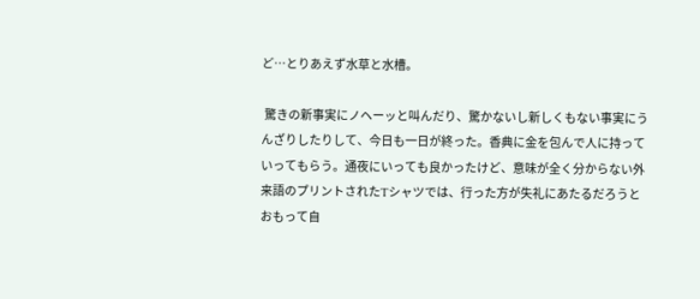ど…とりあえず水草と水槽。

 驚きの新事実にノヘーッと叫んだり、驚かないし新しくもない事実にうんざりしたりして、今日も一日が終った。香典に金を包んで人に持っていってもらう。通夜にいっても良かったけど、意味が全く分からない外来語のプリントされたTシャツでは、行った方が失礼にあたるだろうとおもって自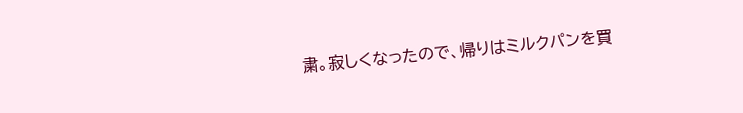粛。寂しくなったので、帰りはミルクパンを買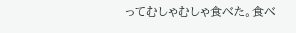ってむしゃむしゃ食べた。食べ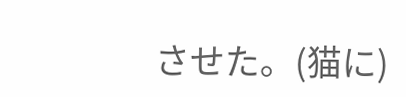させた。(猫に)